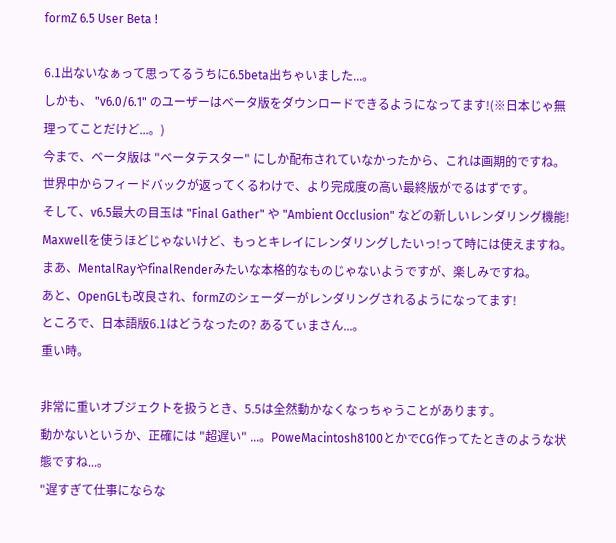formZ 6.5 User Beta !

6.1出ないなぁって思ってるうちに6.5beta出ちゃいました...。
しかも、 "v6.0/6.1" のユーザーはベータ版をダウンロードできるようになってます!(※日本じゃ無理ってことだけど...。)
今まで、ベータ版は "ベータテスター" にしか配布されていなかったから、これは画期的ですね。世界中からフィードバックが返ってくるわけで、より完成度の高い最終版がでるはずです。
そして、v6.5最大の目玉は "Final Gather" や "Ambient Occlusion" などの新しいレンダリング機能!
Maxwellを使うほどじゃないけど、もっとキレイにレンダリングしたいっ!って時には使えますね。
まあ、MentalRayやfinalRenderみたいな本格的なものじゃないようですが、楽しみですね。
あと、OpenGLも改良され、formZのシェーダーがレンダリングされるようになってます!
ところで、日本語版6.1はどうなったの? あるてぃまさん...。
重い時。

非常に重いオブジェクトを扱うとき、5.5は全然動かなくなっちゃうことがあります。
動かないというか、正確には "超遅い" ...。PoweMacintosh8100とかでCG作ってたときのような状態ですね...。
"遅すぎて仕事にならな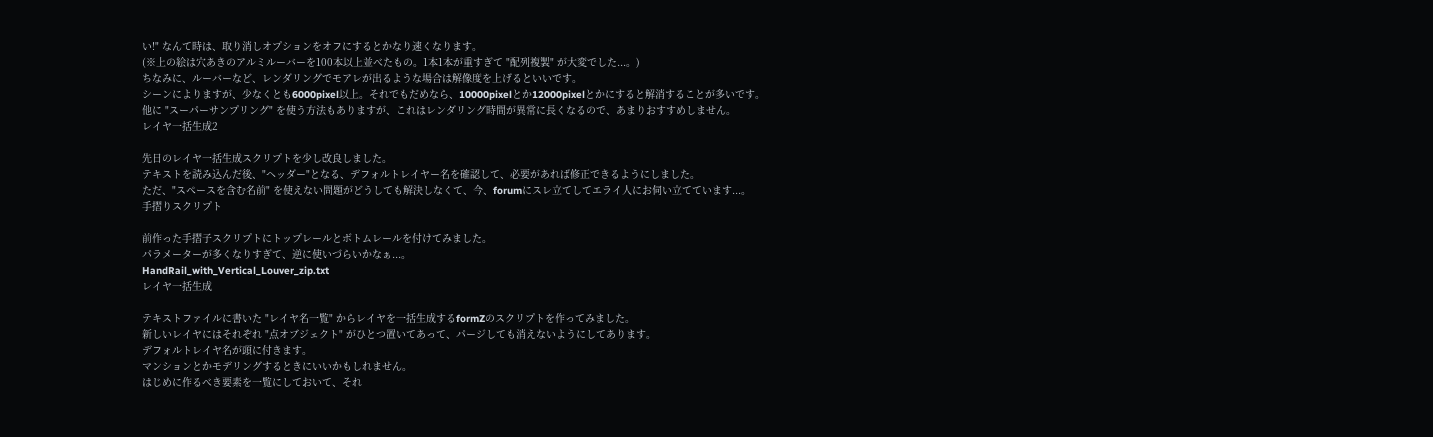い!" なんて時は、取り消しオプションをオフにするとかなり速くなります。
(※上の絵は穴あきのアルミルーバーを100本以上並べたもの。1本1本が重すぎて "配列複製" が大変でした...。)
ちなみに、ルーバーなど、レンダリングでモアレが出るような場合は解像度を上げるといいです。
シーンによりますが、少なくとも6000pixel以上。それでもだめなら、10000pixelとか12000pixelとかにすると解消することが多いです。
他に "スーパーサンプリング" を使う方法もありますが、これはレンダリング時間が異常に長くなるので、あまりおすすめしません。
レイヤ一括生成2

先日のレイヤ一括生成スクリプトを少し改良しました。
テキストを読み込んだ後、"ヘッダー"となる、デフォルトレイヤー名を確認して、必要があれば修正できるようにしました。
ただ、"スペースを含む名前" を使えない問題がどうしても解決しなくて、今、forumにスレ立てしてエライ人にお伺い立てています...。
手摺りスクリプト

前作った手摺子スクリプトにトップレールとボトムレールを付けてみました。
パラメーターが多くなりすぎて、逆に使いづらいかなぁ...。
HandRail_with_Vertical_Louver_zip.txt
レイヤ一括生成

テキストファイルに書いた "レイヤ名一覧" からレイヤを一括生成するformZのスクリプトを作ってみました。
新しいレイヤにはそれぞれ "点オブジェクト" がひとつ置いてあって、パージしても消えないようにしてあります。
デフォルトレイヤ名が頭に付きます。
マンションとかモデリングするときにいいかもしれません。
はじめに作るべき要素を一覧にしておいて、それ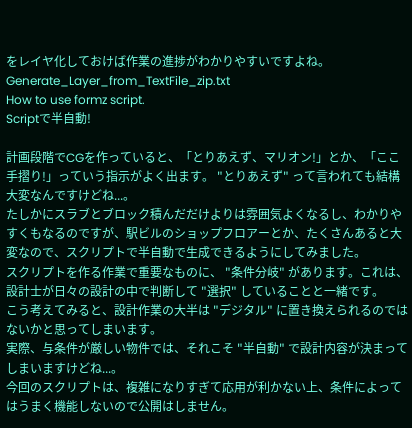をレイヤ化しておけば作業の進捗がわかりやすいですよね。
Generate_Layer_from_TextFile_zip.txt
How to use formz script.
Scriptで半自動!

計画段階でCGを作っていると、「とりあえず、マリオン!」とか、「ここ手摺り!」っていう指示がよく出ます。 "とりあえず" って言われても結構大変なんですけどね...。
たしかにスラブとブロック積んだだけよりは雰囲気よくなるし、わかりやすくもなるのですが、駅ビルのショップフロアーとか、たくさんあると大変なので、スクリプトで半自動で生成できるようにしてみました。
スクリプトを作る作業で重要なものに、 "条件分岐" があります。これは、設計士が日々の設計の中で判断して "選択" していることと一緒です。
こう考えてみると、設計作業の大半は "デジタル" に置き換えられるのではないかと思ってしまいます。
実際、与条件が厳しい物件では、それこそ "半自動" で設計内容が決まってしまいますけどね...。
今回のスクリプトは、複雑になりすぎて応用が利かない上、条件によってはうまく機能しないので公開はしません。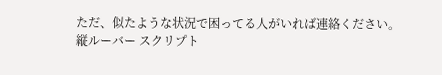ただ、似たような状況で困ってる人がいれば連絡ください。
縦ルーバー スクリプト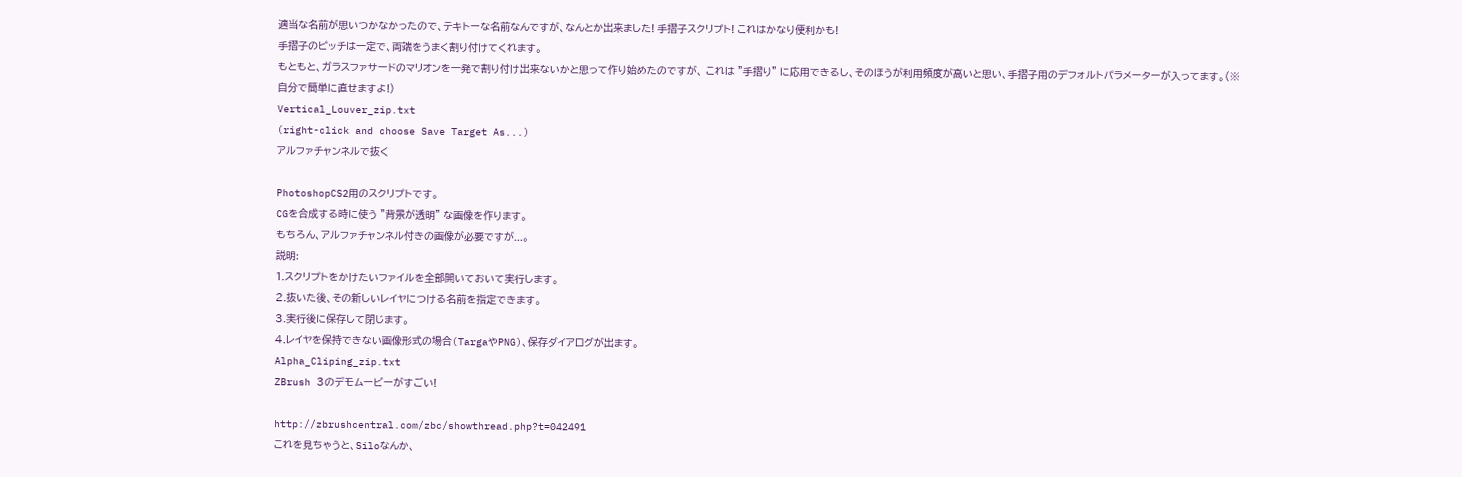適当な名前が思いつかなかったので、テキトーな名前なんですが、なんとか出来ました! 手摺子スクリプト! これはかなり便利かも!
手摺子のピッチは一定で、両端をうまく割り付けてくれます。
もともと、ガラスファサードのマリオンを一発で割り付け出来ないかと思って作り始めたのですが、 これは "手摺り" に応用できるし、そのほうが利用頻度が高いと思い、手摺子用のデフォルトパラメーターが入ってます。(※自分で簡単に直せますよ!)
Vertical_Louver_zip.txt
(right-click and choose Save Target As...)
アルファチャンネルで抜く

PhotoshopCS2用のスクリプトです。
CGを合成する時に使う "背景が透明" な画像を作ります。
もちろん、アルファチャンネル付きの画像が必要ですが...。
説明:
1.スクリプトをかけたいファイルを全部開いておいて実行します。
2.抜いた後、その新しいレイヤにつける名前を指定できます。
3.実行後に保存して閉じます。
4.レイヤを保持できない画像形式の場合(TargaやPNG)、保存ダイアログが出ます。
Alpha_Cliping_zip.txt
ZBrush 3のデモムービーがすごい!

http://zbrushcentral.com/zbc/showthread.php?t=042491
これを見ちゃうと、Siloなんか、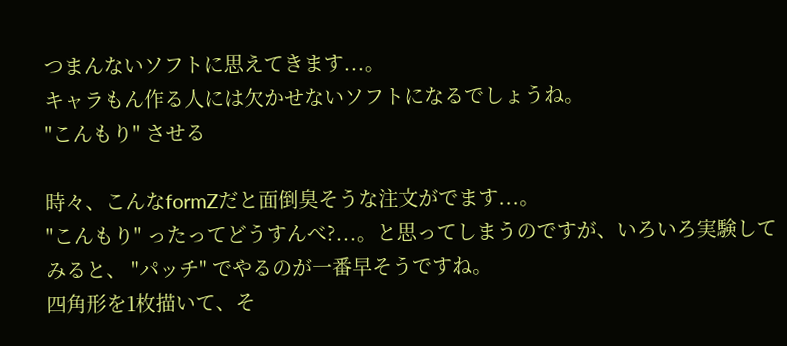つまんないソフトに思えてきます...。
キャラもん作る人には欠かせないソフトになるでしょうね。
"こんもり" させる

時々、こんなformZだと面倒臭そうな注文がでます...。
"こんもり" ったってどうすんべ?...。と思ってしまうのですが、いろいろ実験してみると、 "パッチ" でやるのが一番早そうですね。
四角形を1枚描いて、そ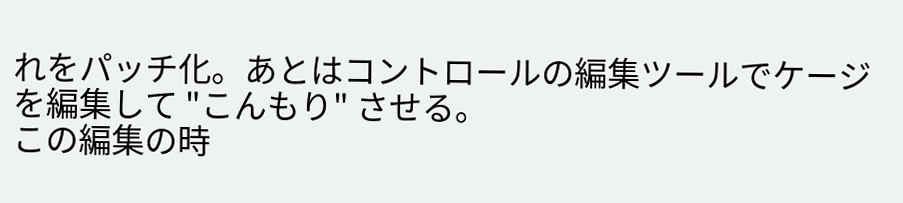れをパッチ化。あとはコントロールの編集ツールでケージを編集して "こんもり" させる。
この編集の時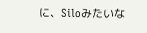に、Siloみたいな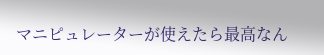マニピュレーターが使えたら最高なん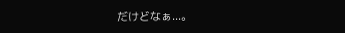だけどなぁ...。